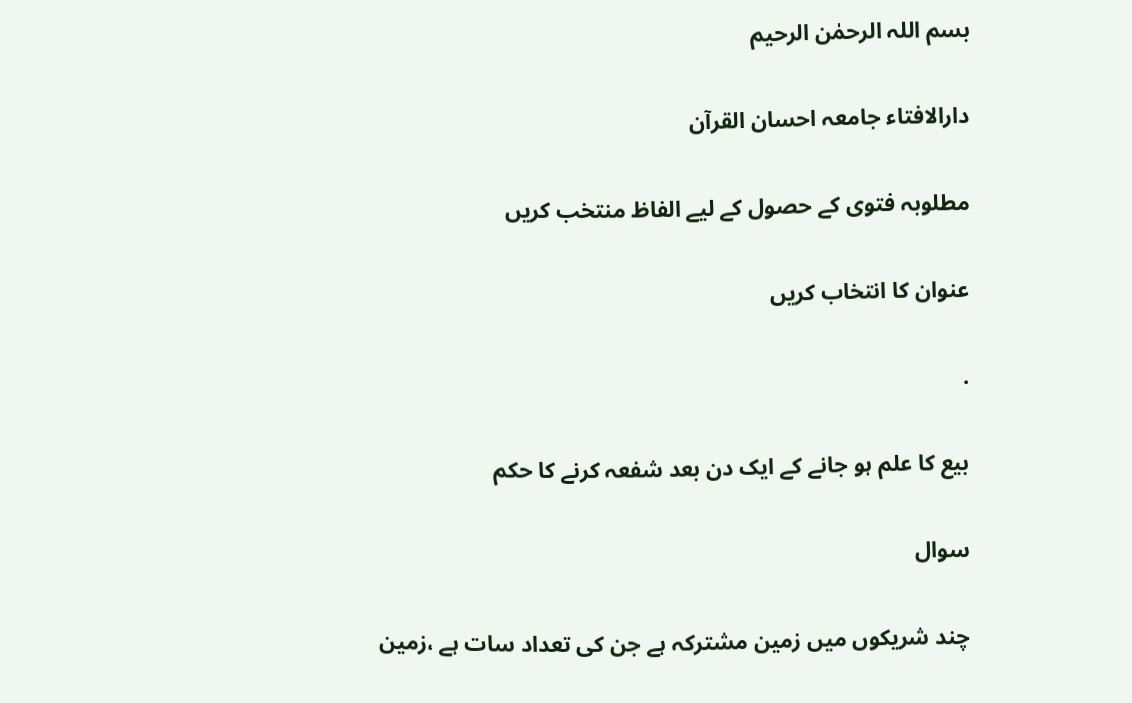بسم اللہ الرحمٰن الرحیم

دارالافتاء جامعہ احسان القرآن

مطلوبہ فتوی کے حصول کے لیے الفاظ منتخب کریں

عنوان کا انتخاب کریں

.

بیع کا علم ہو جانے کے ایک دن بعد شفعہ کرنے کا حکم

سوال

چند شریکوں میں زمین مشترکہ ہے جن کی تعداد سات ہے ،زمین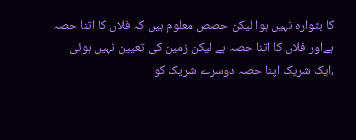کا بٹوارہ نہیں ہوا لیکن حصص معلوم ہیں کہ فلاں کا اتنا حصہ ہےاور فلاں کا اتنا حصہ ہے لیکن زمین کی تعیین نہیں ہوئی ،ایک شریک اپنا حصہ دوسرے شریک کو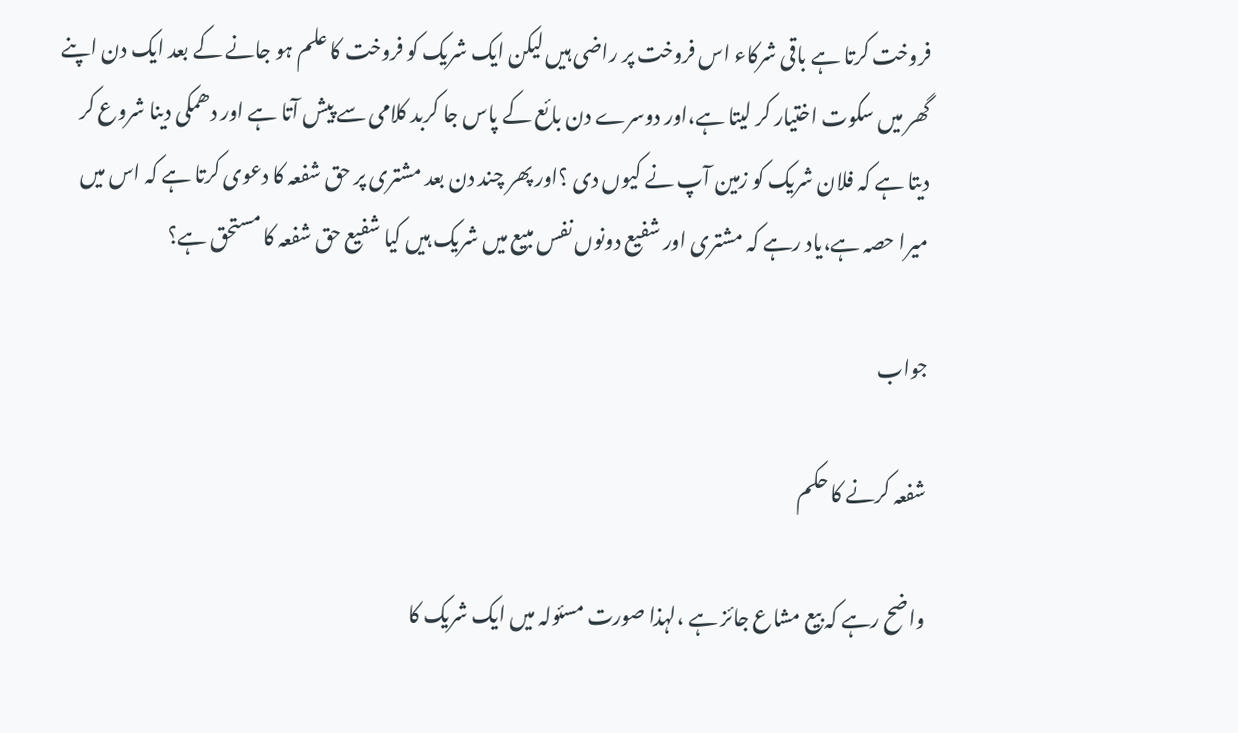فروخت کرتا ہے باقی شرکاء اس فروخت پر راضی ہیں لیکن ایک شریک کو فروخت کا علم ہو جانے کے بعد ایک دن اپنے گھر میں سکوت اختیار کر لیتا ہے،اور دوسرے دن بائع کے پاس جا کربد کلامی سے پیش آتا ہے اور دھمکی دینا شروع کر دیتا ہے کہ فلان شریک کو زمین آپ نے کیوں دی ؟اور پھر چند دن بعد مشتری پر حق شفعہ کا دعوی کرتا ہے کہ اس میں میرا حصہ ہے،یاد رہے کہ مشتری اور شفیع دونوں نفس مبیع میں شریک ہیں کیا شفیع حق شفعہ کا مستحق ہے؟

جواب

شفعہ کرنے کا حکم

واضح رہے کہ بیع مشاع جائز ہے ،لہذا صورت مسئولہ میں ایک شریک کا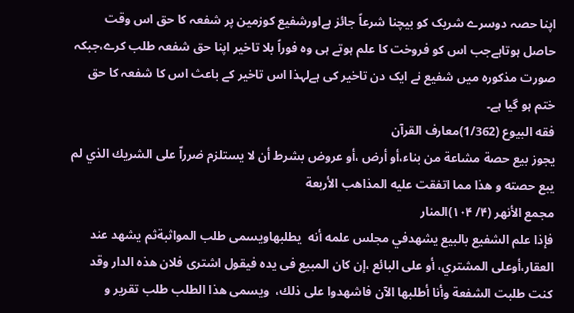اپنا حصہ دوسرے شریک کو بیچنا شرعاً جائز ہےاورشفیع کوزمین پر شفعہ کا حق اس وقت حاصل ہوتاہےجب اس کو فروخت کا علم ہوتے ہی وہ فوراً بلا تاخیر اپنا حق شفعہ طلب کرے،جبکہ صورت مذکورہ میں شفیع نے ایک دن تاخیر کی ہےلہذا اس تاخیر کے باعث اس کا شفعہ کا حق ختم ہو گیا ہے۔
فقه البيوع (1/362)معارف القرآن
يجوز بيع حصة مشاعة من بناء،أو أرض ،أو عروض بشرط أن لا يستلزم ضرراّ على الشريك الذي لم يبع حصته و هذا مما اتفقت عليه المذاهب الأربعة
مجمع الأنهر (۴/ ۱۰۴)المنار
فإذا علم الشفيع بالبيع يشهدفي مجلس علمه أنه  يطلبهاويسمى طلب المواثبةثم يشهد عند العقار،أوعلى المشتري، أو على البائع ،إن كان المبيع فی يده فيقول اشترى فلان هذه الدار وقد كنت طلبت الشفعة وأنا أطلبها الآن فاشهدوا على ذلك،  ويسمى هذا الطلب طلب تقرير و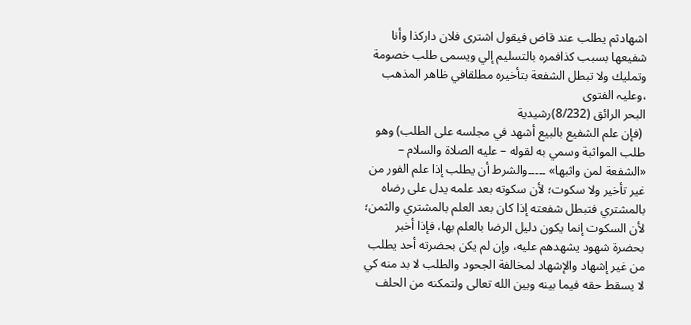اشھادثم يطلب عند قاض فيقول اشترى فلان داركذا وأنا شفيعها بسبب كذافمره بالتسليم إلي ويسمى طلب خصومة وتمليك ولا تبطل الشفعة بتأخيره مطلقافي ظاهر المذهب ،وعليہ الفتوى
البحر الرائق (8/232)رشيدية
 (فإن علم الشفيع بالبيع أشهد في مجلسه على الطلب) وهو طلب المواثبة وسمي به لقوله – عليه الصلاة والسلام – «الشفعة لمن واثبها» ۔۔۔۔۔والشرط أن يطلب إذا علم الفور من غير تأخير ولا سكوت؛ لأن سكوته بعد علمه يدل على رضاه بالمشتري فتبطل شفعته إذا كان بعد العلم بالمشتري والثمن؛ لأن السكوت إنما يكون دليل الرضا بالعلم بها، فإذا أخبر بحضرة شهود يشهدهم عليه، وإن لم يكن بحضرته أحد يطلب من غير إشهاد والإشهاد لمخالفة الجحود والطلب لا بد منه كي لا يسقط حقه فيما بينه وبين الله تعالى ولتمكنه من الحلف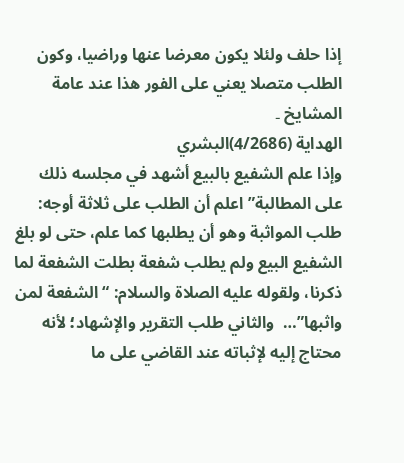إذا حلف ولئلا يكون معرضا عنها وراضيا، وكون الطلب متصلا يعني على الفور هذا عند عامة المشايخ ۔
الهداية (4/2686)البشري
وإذا علم الشفيع بالبيع أشهد في مجلسه ذلك على المطالبة” اعلم أن الطلب على ثلاثة أوجه: طلب المواثبة وهو أن يطلبها كما علم، حتى لو بلغ الشفيع البيع ولم يطلب شفعة بطلت الشفعة لما ذكرنا، ولقوله عليه الصلاة والسلام: “الشفعة لمن واثبها”…  والثاني طلب التقرير والإشهاد؛ لأنه محتاج إليه لإثباته عند القاضي على ما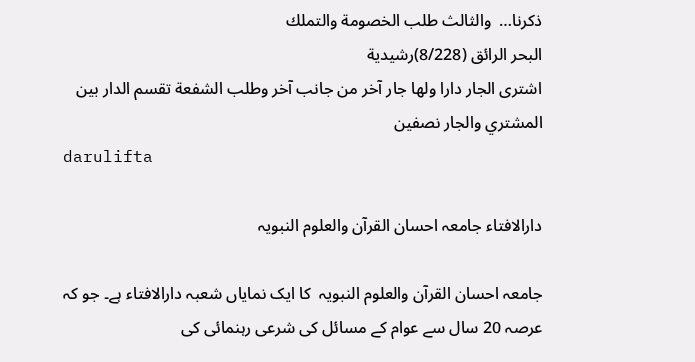ذكرنا…  والثالث طلب الخصومة والتملك
البحر الرائق (8/228)رشيدية
اشترى الجار دارا ولها جار آخر من جانب آخر وطلب الشفعة تقسم الدار بين المشتري والجار نصفين
darulifta

دارالافتاء جامعہ احسان القرآن والعلوم النبویہ

جامعہ احسان القرآن والعلوم النبویہ  کا ایک نمایاں شعبہ دارالافتاء ہے۔ جو کہ عرصہ 20 سال سے عوام کے مسائل کی شرعی رہنمائی کی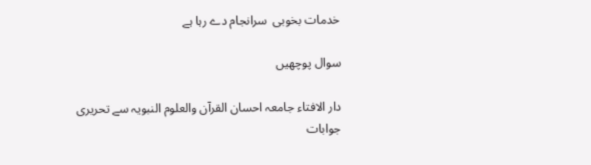خدمات بخوبی  سرانجام دے رہا ہے

سوال پوچھیں

دار الافتاء جامعہ احسان القرآن والعلوم النبویہ سے تحریری جوابات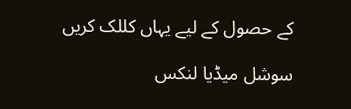کے حصول کے لیے یہاں کللک کریں

سوشل میڈیا لنکس